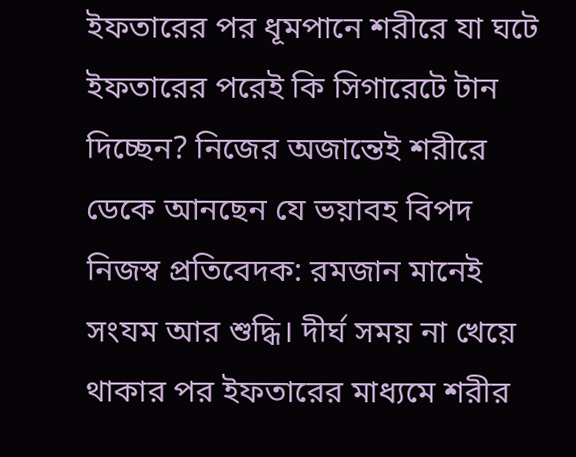ইফতারের পর ধূমপানে শরীরে যা ঘটে
ইফতারের পরেই কি সিগারেটে টান দিচ্ছেন? নিজের অজান্তেই শরীরে ডেকে আনছেন যে ভয়াবহ বিপদ
নিজস্ব প্রতিবেদক: রমজান মানেই সংযম আর শুদ্ধি। দীর্ঘ সময় না খেয়ে থাকার পর ইফতারের মাধ্যমে শরীর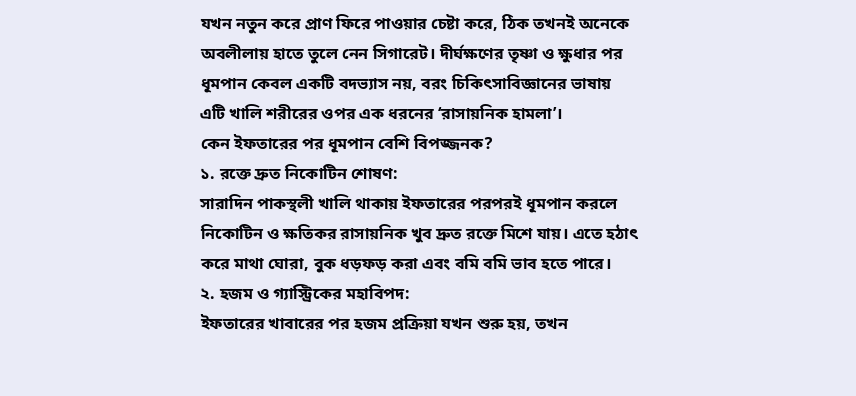যখন নতুন করে প্রাণ ফিরে পাওয়ার চেষ্টা করে, ঠিক তখনই অনেকে অবলীলায় হাতে তুলে নেন সিগারেট। দীর্ঘক্ষণের তৃষ্ণা ও ক্ষুধার পর ধূমপান কেবল একটি বদভ্যাস নয়, বরং চিকিৎসাবিজ্ঞানের ভাষায় এটি খালি শরীরের ওপর এক ধরনের ‘রাসায়নিক হামলা’।
কেন ইফতারের পর ধূমপান বেশি বিপজ্জনক?
১. রক্তে দ্রুত নিকোটিন শোষণ:
সারাদিন পাকস্থলী খালি থাকায় ইফতারের পরপরই ধূমপান করলে নিকোটিন ও ক্ষতিকর রাসায়নিক খুব দ্রুত রক্তে মিশে যায়। এতে হঠাৎ করে মাথা ঘোরা, বুক ধড়ফড় করা এবং বমি বমি ভাব হতে পারে।
২. হজম ও গ্যাস্ট্রিকের মহাবিপদ:
ইফতারের খাবারের পর হজম প্রক্রিয়া যখন শুরু হয়, তখন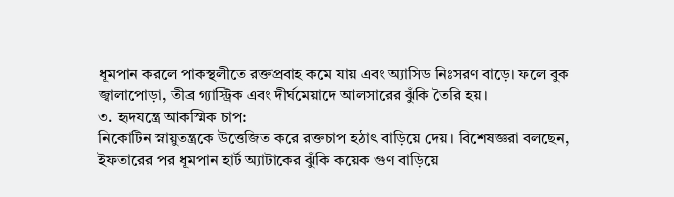ধূমপান করলে পাকস্থলীতে রক্তপ্রবাহ কমে যায় এবং অ্যাসিড নিঃসরণ বাড়ে। ফলে বুক জ্বালাপোড়া, তীব্র গ্যাস্ট্রিক এবং দীর্ঘমেয়াদে আলসারের ঝুঁকি তৈরি হয়।
৩. হৃদযন্ত্রে আকস্মিক চাপ:
নিকোটিন স্নায়ুতন্ত্রকে উত্তেজিত করে রক্তচাপ হঠাৎ বাড়িয়ে দেয়। বিশেষজ্ঞরা বলছেন, ইফতারের পর ধূমপান হার্ট অ্যাটাকের ঝুঁকি কয়েক গুণ বাড়িয়ে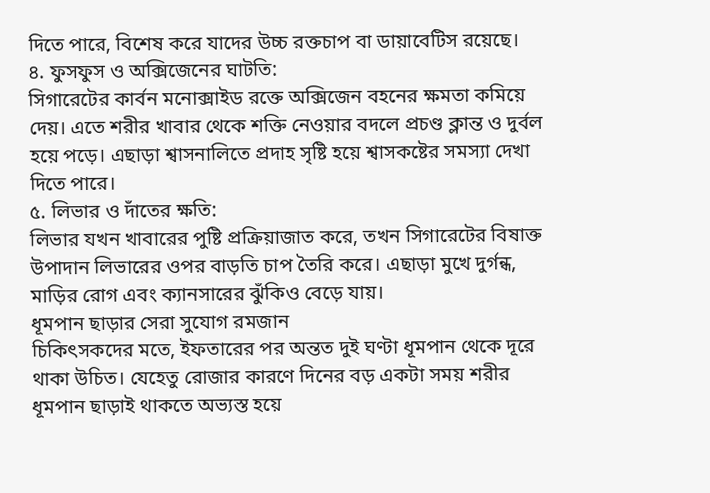দিতে পারে, বিশেষ করে যাদের উচ্চ রক্তচাপ বা ডায়াবেটিস রয়েছে।
৪. ফুসফুস ও অক্সিজেনের ঘাটতি:
সিগারেটের কার্বন মনোক্সাইড রক্তে অক্সিজেন বহনের ক্ষমতা কমিয়ে দেয়। এতে শরীর খাবার থেকে শক্তি নেওয়ার বদলে প্রচণ্ড ক্লান্ত ও দুর্বল হয়ে পড়ে। এছাড়া শ্বাসনালিতে প্রদাহ সৃষ্টি হয়ে শ্বাসকষ্টের সমস্যা দেখা দিতে পারে।
৫. লিভার ও দাঁতের ক্ষতি:
লিভার যখন খাবারের পুষ্টি প্রক্রিয়াজাত করে, তখন সিগারেটের বিষাক্ত উপাদান লিভারের ওপর বাড়তি চাপ তৈরি করে। এছাড়া মুখে দুর্গন্ধ, মাড়ির রোগ এবং ক্যানসারের ঝুঁকিও বেড়ে যায়।
ধূমপান ছাড়ার সেরা সুযোগ রমজান
চিকিৎসকদের মতে, ইফতারের পর অন্তত দুই ঘণ্টা ধূমপান থেকে দূরে থাকা উচিত। যেহেতু রোজার কারণে দিনের বড় একটা সময় শরীর ধূমপান ছাড়াই থাকতে অভ্যস্ত হয়ে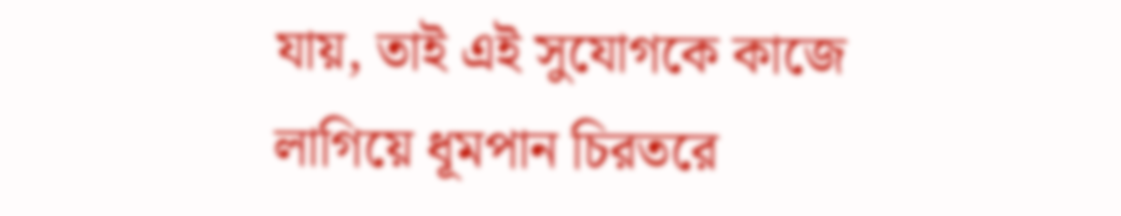যায়, তাই এই সুযোগকে কাজে লাগিয়ে ধূমপান চিরতরে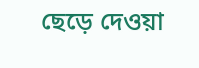ছেড়ে দেওয়া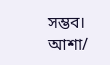সম্ভব।
আশা/